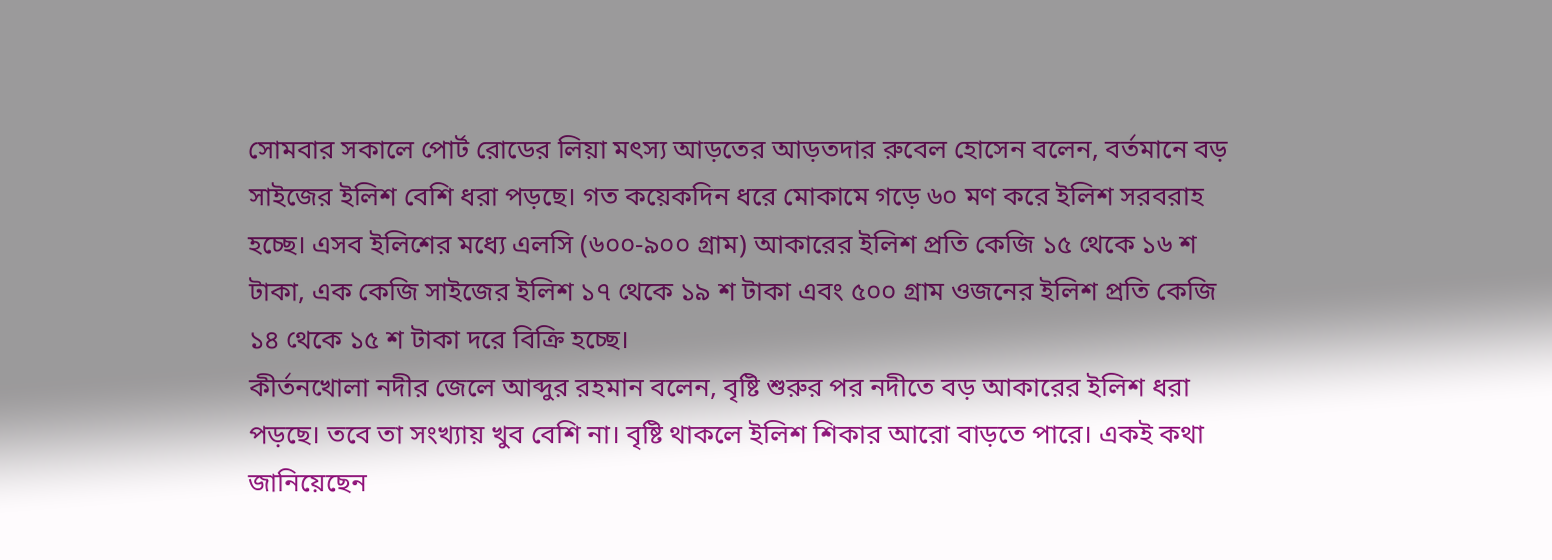সোমবার সকালে পোর্ট রোডের লিয়া মৎস্য আড়তের আড়তদার রুবেল হোসেন বলেন, বর্তমানে বড় সাইজের ইলিশ বেশি ধরা পড়ছে। গত কয়েকদিন ধরে মোকামে গড়ে ৬০ মণ করে ইলিশ সরবরাহ হচ্ছে। এসব ইলিশের মধ্যে এলসি (৬০০-৯০০ গ্রাম) আকারের ইলিশ প্রতি কেজি ১৫ থেকে ১৬ শ টাকা, এক কেজি সাইজের ইলিশ ১৭ থেকে ১৯ শ টাকা এবং ৫০০ গ্রাম ওজনের ইলিশ প্রতি কেজি ১৪ থেকে ১৫ শ টাকা দরে বিক্রি হচ্ছে।
কীর্তনখোলা নদীর জেলে আব্দুর রহমান বলেন, বৃষ্টি শুরুর পর নদীতে বড় আকারের ইলিশ ধরা পড়ছে। তবে তা সংখ্যায় খুব বেশি না। বৃষ্টি থাকলে ইলিশ শিকার আরো বাড়তে পারে। একই কথা জানিয়েছেন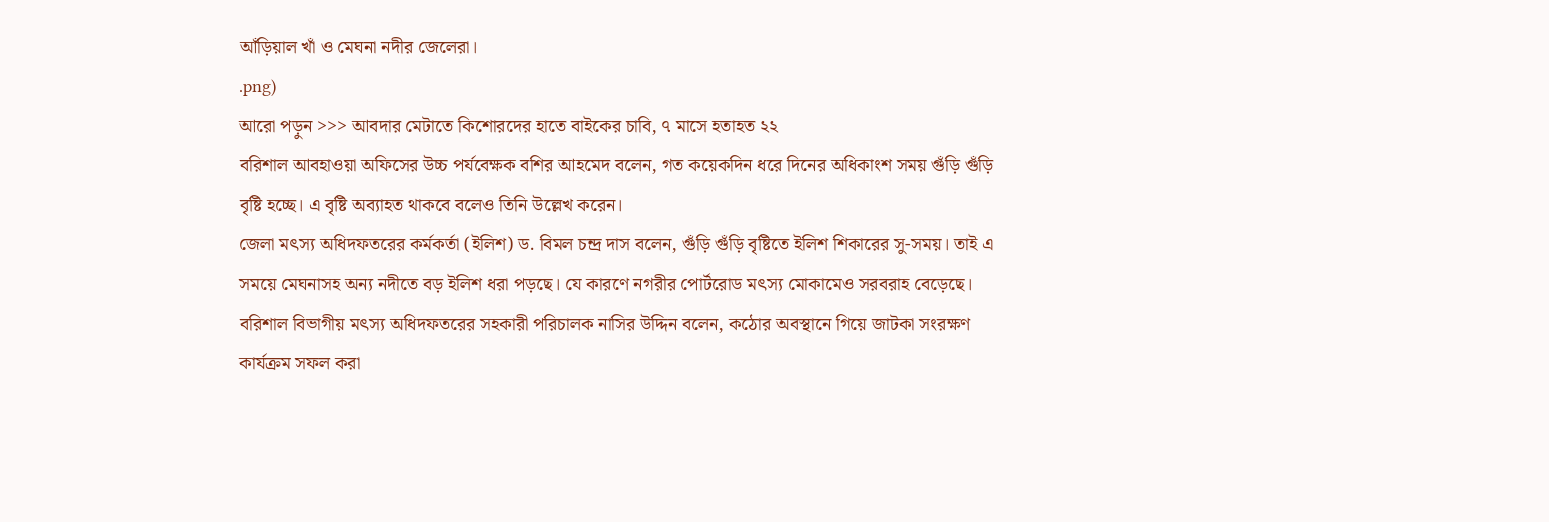আঁড়িয়াল খাঁ ও মেঘনা নদীর জেলেরা।
.png)
আরো পড়ুন >>> আবদার মেটাতে কিশোরদের হাতে বাইকের চাবি, ৭ মাসে হতাহত ২২
বরিশাল আবহাওয়া অফিসের উচ্চ পর্যবেক্ষক বশির আহমেদ বলেন, গত কয়েকদিন ধরে দিনের অধিকাংশ সময় গুঁড়ি গুঁড়ি বৃষ্টি হচ্ছে। এ বৃষ্টি অব্যাহত থাকবে বলেও তিনি উল্লেখ করেন।
জেলা মৎস্য অধিদফতরের কর্মকর্তা (ইলিশ) ড. বিমল চন্দ্র দাস বলেন, গুঁড়ি গুঁড়ি বৃষ্টিতে ইলিশ শিকারের সু-সময়। তাই এ সময়ে মেঘনাসহ অন্য নদীতে বড় ইলিশ ধরা পড়ছে। যে কারণে নগরীর পোর্টরোড মৎস্য মোকামেও সরবরাহ বেড়েছে।
বরিশাল বিভাগীয় মৎস্য অধিদফতরের সহকারী পরিচালক নাসির উদ্দিন বলেন, কঠোর অবস্থানে গিয়ে জাটকা সংরক্ষণ কার্যক্রম সফল করা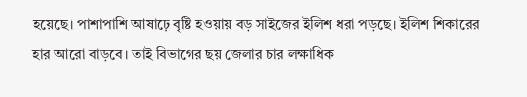হয়েছে। পাশাপাশি আষাঢ়ে বৃষ্টি হওয়ায় বড় সাইজের ইলিশ ধরা পড়ছে। ইলিশ শিকারের হার আরো বাড়বে। তাই বিভাগের ছয় জেলার চার লক্ষাধিক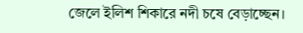জেলে ইলিশ শিকারে নদী চষে বেড়াচ্ছেন।